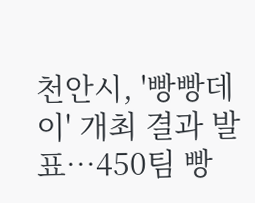천안시, '빵빵데이' 개최 결과 발표…450팀 빵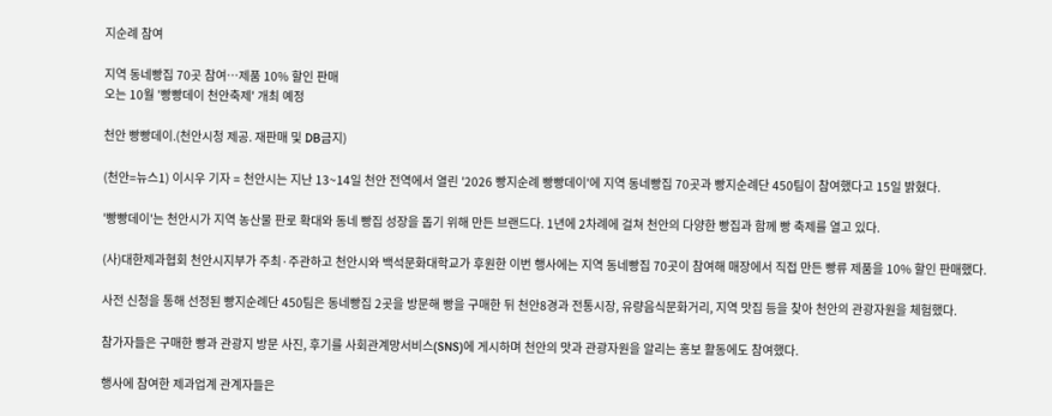지순례 참여

지역 동네빵집 70곳 참여…제품 10% 할인 판매
오는 10월 '빵빵데이 천안축제' 개최 예정

천안 빵빵데이.(천안시청 제공. 재판매 및 DB금지)

(천안=뉴스1) 이시우 기자 = 천안시는 지난 13~14일 천안 전역에서 열린 '2026 빵지순례 빵빵데이'에 지역 동네빵집 70곳과 빵지순례단 450팀이 참여했다고 15일 밝혔다.

'빵빵데이'는 천안시가 지역 농산물 판로 확대와 동네 빵집 성장을 돕기 위해 만든 브랜드다. 1년에 2차례에 걸쳐 천안의 다양한 빵집과 함께 빵 축제를 열고 있다.

(사)대한제과협회 천안시지부가 주최·주관하고 천안시와 백석문화대학교가 후원한 이번 행사에는 지역 동네빵집 70곳이 참여해 매장에서 직접 만든 빵류 제품을 10% 할인 판매했다.

사전 신청을 통해 선정된 빵지순례단 450팀은 동네빵집 2곳을 방문해 빵을 구매한 뒤 천안8경과 전통시장, 유량음식문화거리, 지역 맛집 등을 찾아 천안의 관광자원을 체험했다.

참가자들은 구매한 빵과 관광지 방문 사진, 후기를 사회관계망서비스(SNS)에 게시하며 천안의 맛과 관광자원을 알리는 홍보 활동에도 참여했다.

행사에 참여한 제과업계 관계자들은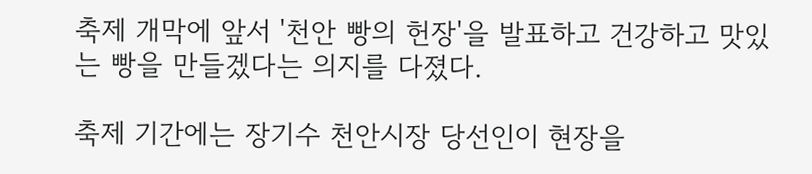축제 개막에 앞서 '천안 빵의 헌장'을 발표하고 건강하고 맛있는 빵을 만들겠다는 의지를 다졌다.

축제 기간에는 장기수 천안시장 당선인이 현장을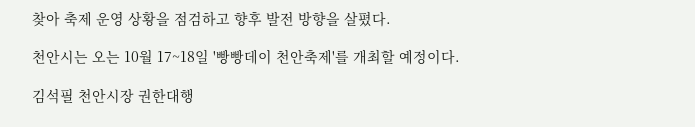찾아 축제 운영 상황을 점검하고 향후 발전 방향을 살폈다.

천안시는 오는 10월 17~18일 '빵빵데이 천안축제'를 개최할 예정이다.

김석필 천안시장 권한대행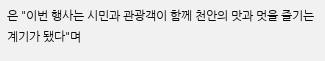은 "이번 행사는 시민과 관광객이 함께 천안의 맛과 멋을 즐기는 계기가 됐다"며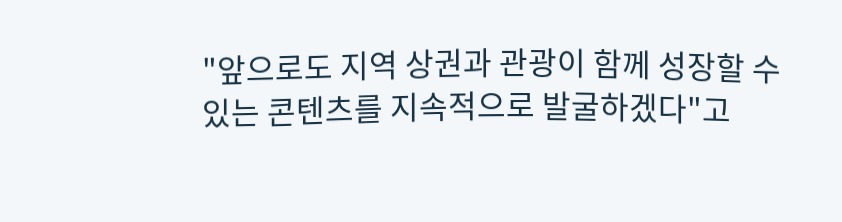"앞으로도 지역 상권과 관광이 함께 성장할 수 있는 콘텐츠를 지속적으로 발굴하겠다"고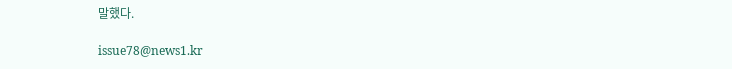말했다.

issue78@news1.kr